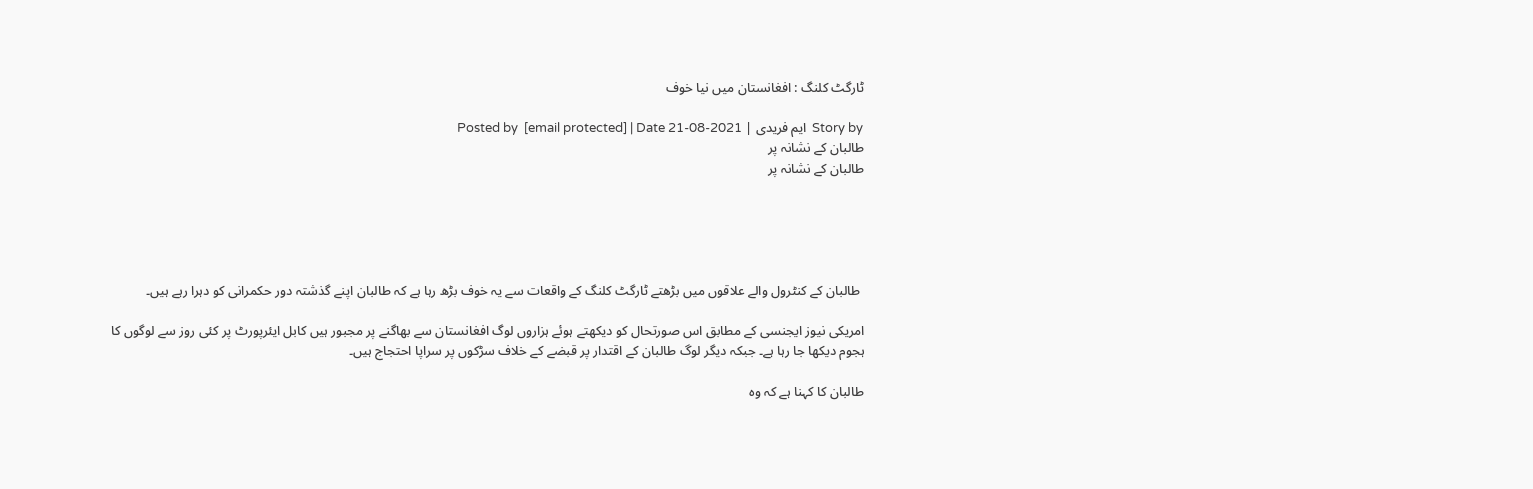ٹارگٹ کلنگ : افغانستان میں نیا خوف

Story by  ایم فریدی | Posted by  [email protected] | Date 21-08-2021
طالبان کے نشانہ پر
طالبان کے نشانہ پر





 طالبان کے کنٹرول والے علاقوں میں بڑھتے ٹارگٹ کلنگ کے واقعات سے یہ خوف بڑھ رہا ہے کہ طالبان اپنے گذشتہ دور حکمرانی کو دہرا رہے ہیں۔

امریکی نیوز ایجنسی کے مطابق اس صورتحال کو دیکھتے ہوئے ہزاروں لوگ افغانستان سے بھاگنے پر مجبور ہیں کابل ایئرپورٹ پر کئی روز سے لوگوں کا ہجوم دیکھا جا رہا ہے۔ جبکہ دیگر لوگ طالبان کے اقتدار پر قبضے کے خلاف سڑکوں پر سراپا احتجاج ہیں۔

طالبان کا کہنا ہے کہ وہ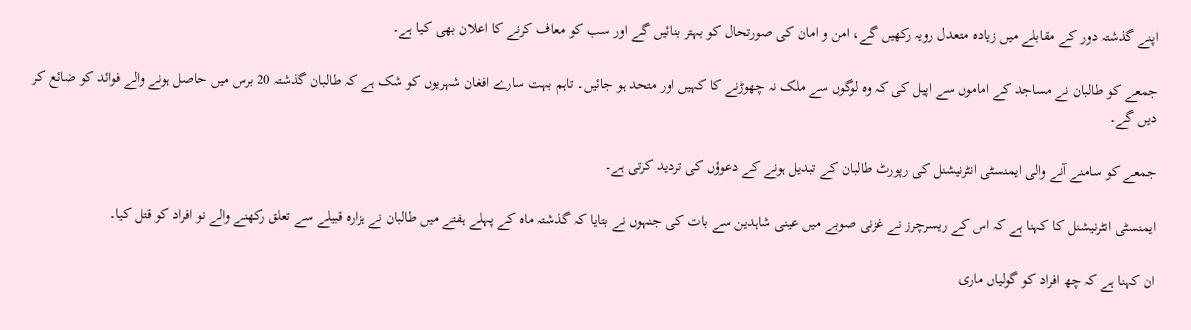اپنے گذشتہ دور کے مقابلے میں زیادہ متعدل رویہ رکھیں گے، امن و امان کی صورتحال کو بہتر بنائیں گے اور سب کو معاف کرنے کا اعلان بھی کیا ہے۔

جمعے کو طالبان نے مساجد کے اماموں سے اپیل کی کہ وہ لوگوں سے ملک نہ چھوڑنے کا کہیں اور متحد ہو جائیں۔ تاہم بہت سارے افغان شہریوں کو شک ہے کہ طالبان گذشتہ 20 برس میں حاصل ہونے والے فوائد کو ضائع کر دیں گے۔

جمعے کو سامنے آنے والی ایمنسٹی انٹرنیشنل کی رپورٹ طالبان کے تبدیل ہونے کے دعوؤں کی تردید کرتی ہے۔

ایمنسٹی انٹرنیشنل کا کہنا ہے کہ اس کے ریسرچرز نے غزنی صوبے میں عینی شاہدین سے بات کی جنہوں نے بتایا کہ گذشتہ ماہ کے پہلے ہفتے میں طالبان نے ہزارہ قبیلے سے تعلق رکھنے والے نو افراد کو قتل کیا۔

ان کہنا ہے کہ چھ افراد کو گولیاں ماری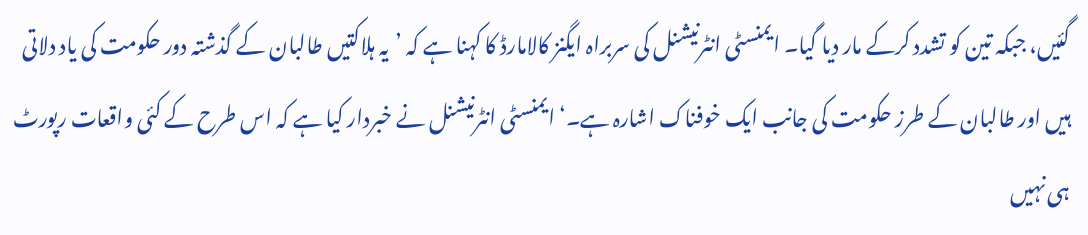گئیں، جبکہ تین کو تشدد کرکے مار دیا گیا۔ ایمنسٹی انٹرنیشنل کی سربراہ ایگنز کالامارڈ کا کہنا ہے کہ ’یہ ہلاکتیں طالبان کے گذشتہ دور حکومت کی یاد دلاتی ہیں اور طالبان کے طرز حکومت کی جانب ایک خوفناک اشارہ ہے۔‘ ایمنسٹی انٹرنیشنل نے خبردار کیا ہے کہ اس طرح کے کئی واقعات رپورٹ ہی نہیں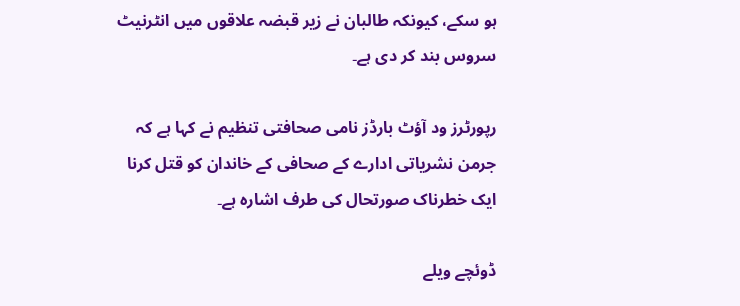ہو سکے، کیونکہ طالبان نے زیر قبضہ علاقوں میں انٹرنیٹ سروس بند کر دی ہے۔

رپورٹرز ود آؤٹ بارڈز نامی صحافتی تنظیم نے کہا ہے کہ جرمن نشریاتی ادارے کے صحافی کے خاندان کو قتل کرنا ایک خطرناک صورتحال کی طرف اشارہ ہے۔

ڈوئچے ویلے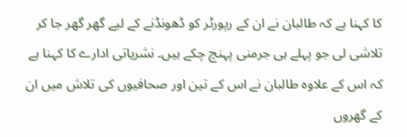کا کہنا ہے کہ طالبان نے ان کے رپورٹر کو ڈھونڈنے کے لیے گھر گھر جا کر تلاشی لی جو پہلے ہی جرمنی پہنچ چکے ہیں۔ نشریاتی ادارے کا کہنا ہے کہ اس کے علاوہ طالبان نے اس کے تین اور صحافیوں کی تلاش میں ان کے گھروں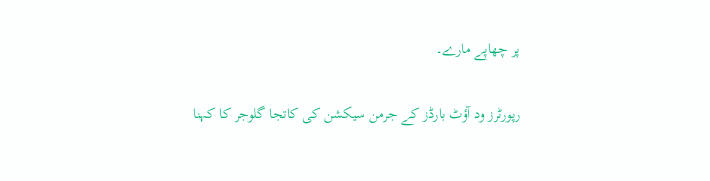پر چھاپے مارے۔

رپورٹرز ود آؤٹ بارڈز کے جرمن سیکشن کی کاتجا گلوجر کا کہنا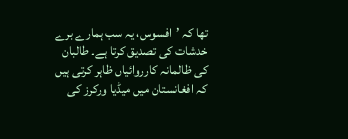تھا کہ ’افسوس، یہ سب ہمارے برے خدشات کی تصدیق کرتا ہے۔ طالبان کی ظالمانہ کارروائیاں ظاہر کرتی ہیں کہ افغانستان میں میڈیا ورکرز کی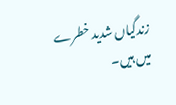زندگیاں شدید خطرے میں ہیں۔